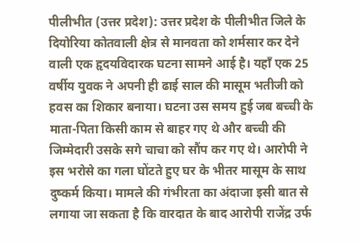पीलीभीत (उत्तर प्रदेश): उत्तर प्रदेश के पीलीभीत जिले के दियोरिया कोतवाली क्षेत्र से मानवता को शर्मसार कर देने वाली एक हृदयविदारक घटना सामने आई है। यहाँ एक 25 वर्षीय युवक ने अपनी ही ढाई साल की मासूम भतीजी को हवस का शिकार बनाया। घटना उस समय हुई जब बच्ची के माता-पिता किसी काम से बाहर गए थे और बच्ची की जिम्मेदारी उसके सगे चाचा को सौंप कर गए थे। आरोपी ने इस भरोसे का गला घोंटते हुए घर के भीतर मासूम के साथ दुष्कर्म किया। मामले की गंभीरता का अंदाजा इसी बात से लगाया जा सकता है कि वारदात के बाद आरोपी राजेंद्र उर्फ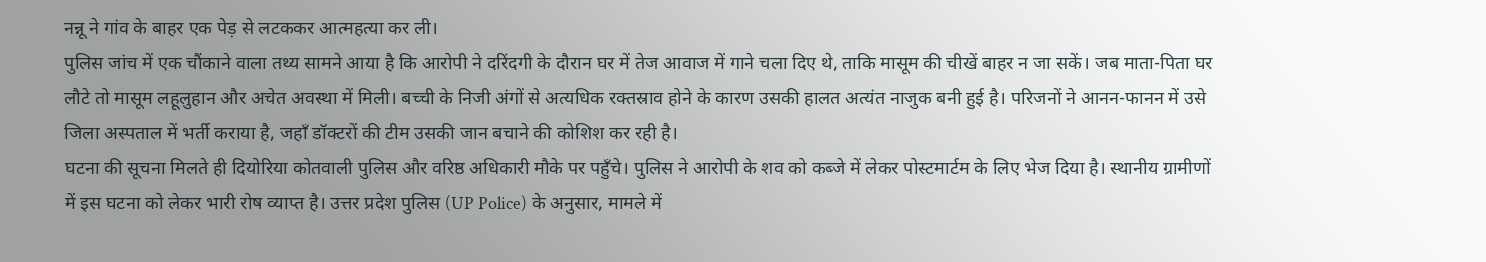नन्नू ने गांव के बाहर एक पेड़ से लटककर आत्महत्या कर ली।
पुलिस जांच में एक चौंकाने वाला तथ्य सामने आया है कि आरोपी ने दरिंदगी के दौरान घर में तेज आवाज में गाने चला दिए थे, ताकि मासूम की चीखें बाहर न जा सकें। जब माता-पिता घर लौटे तो मासूम लहूलुहान और अचेत अवस्था में मिली। बच्ची के निजी अंगों से अत्यधिक रक्तस्राव होने के कारण उसकी हालत अत्यंत नाजुक बनी हुई है। परिजनों ने आनन-फानन में उसे जिला अस्पताल में भर्ती कराया है, जहाँ डॉक्टरों की टीम उसकी जान बचाने की कोशिश कर रही है।
घटना की सूचना मिलते ही दियोरिया कोतवाली पुलिस और वरिष्ठ अधिकारी मौके पर पहुँचे। पुलिस ने आरोपी के शव को कब्जे में लेकर पोस्टमार्टम के लिए भेज दिया है। स्थानीय ग्रामीणों में इस घटना को लेकर भारी रोष व्याप्त है। उत्तर प्रदेश पुलिस (UP Police) के अनुसार, मामले में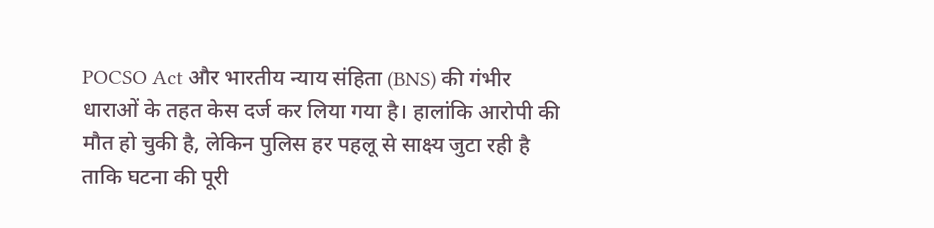POCSO Act और भारतीय न्याय संहिता (BNS) की गंभीर धाराओं के तहत केस दर्ज कर लिया गया है। हालांकि आरोपी की मौत हो चुकी है, लेकिन पुलिस हर पहलू से साक्ष्य जुटा रही है ताकि घटना की पूरी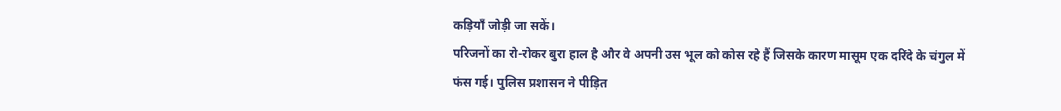कड़ियाँ जोड़ी जा सकें।
परिजनों का रो-रोकर बुरा हाल है और वे अपनी उस भूल को कोस रहे हैं जिसके कारण मासूम एक दरिंदे के चंगुल में फंस गई। पुलिस प्रशासन ने पीड़ित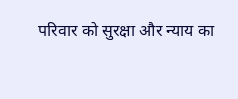परिवार को सुरक्षा और न्याय का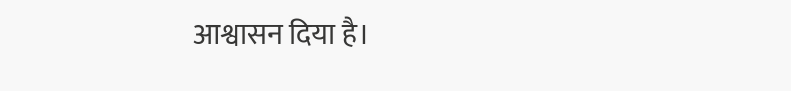आश्वासन दिया है।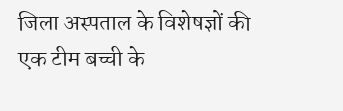जिला अस्पताल के विशेषज्ञों की एक टीम बच्ची के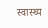स्वास्थ्य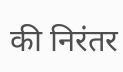की निरंतर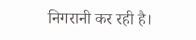निगरानी कर रही है।